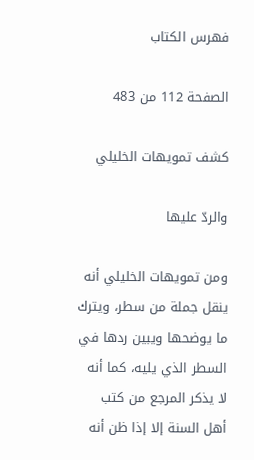فهرس الكتاب

الصفحة 112 من 483

كشف تمويهات الخليلي

والردّ عليها

ومن تمويهات الخليلي أنه ينقل جملة من سطر، ويترك ما يوضحها ويبين ردها في السطر الذي يليه، كما أنه لا يذكر المرجع من كتب أهل السنة إلا إذا ظن أنه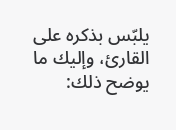يلبّس بذكره على القارئ، وإليك ما يوضح ذلك: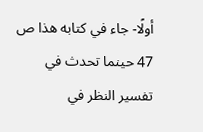أولًا- جاء في كتابه هذا ص 47 حينما تحدث في تفسير النظر في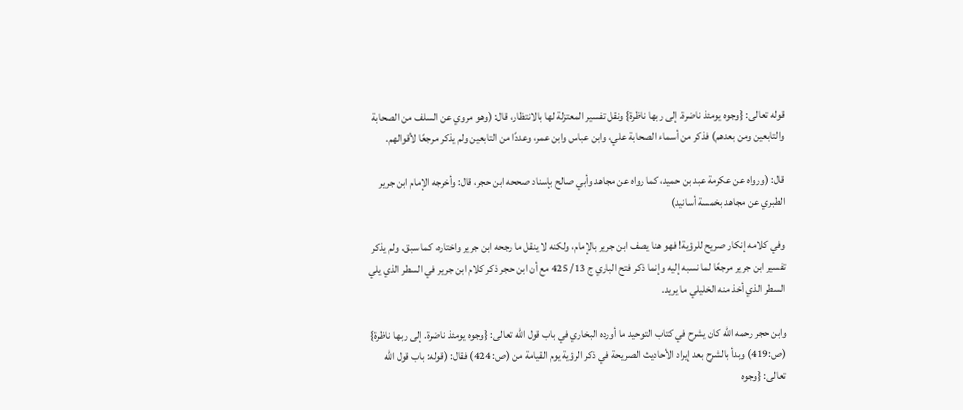قوله تعالى: {وجوه يومئذ ناضرة. إلى ربها ناظرة} ونقل تفسير المعتزلة لها بالانتظار، قال: (وهو مروي عن السلف من الصحابة والتابعين ومن بعدهم) فذكر من أسماء الصحابة علي، وابن عباس وابن عمر، وعددًا من التابعين ولم يذكر مرجعًا لأقوالهم.

قال: (ورواه عن عكرمة عبد بن حميد، كما رواه عن مجاهد وأبي صالح بإسناد صححه ابن حجر، قال: وأخرجه الإمام ابن جرير الطبري عن مجاهد بخمسة أسانيد)

وفي كلامه إنكار صريح للرؤية! فهو هنا يصف ابن جرير بالإمام، ولكنه لا ينقل ما رجحه ابن جرير واختاره، كما سبق. ولم يذكر تفسير ابن جرير مرجعًا لما نسبه إليه وإنما ذكر فتح الباري ج 13/ 425 مع أن ابن حجر ذكر كلام ابن جرير في السطر الذي يلي السطر الذي أخذ منه الخليلي ما يريد.

وابن حجر رحمه الله كان يشرح في كتاب التوحيد ما أورده البخاري في باب قول الله تعالى: {وجوه يومئذ ناضرة. إلى ربها ناظرة} (ص:419) وبدأ بالشرح بعد إيراد الأحاديث الصريحة في ذكر الرؤية يوم القيامة من (ص: 424) فقال: (قوله: باب قول الله تعالى: {وجوه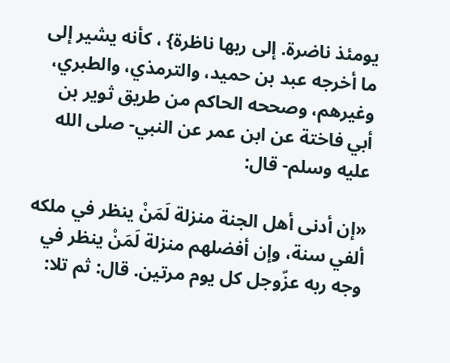يومئذ ناضرة. إلى ربها ناظرة} ، كأنه يشير إلى ما أخرجه عبد بن حميد، والترمذي، والطبري، وغيرهم، وصححه الحاكم من طريق ثوير بن أبي فاختة عن ابن عمر عن النبي- صلى الله عليه وسلم- قال:

«إن أدنى أهل الجنة منزلة لَمَنْ ينظر في ملكه ألفي سنة، وإن أفضلهم منزلة لَمَنْ ينظر في وجه ربه عزّوجل كل يوم مرتين. قال: ثم تلا: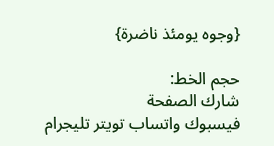{وجوه يومئذ ناضرة}

حجم الخط:
شارك الصفحة
فيسبوك واتساب تويتر تليجرام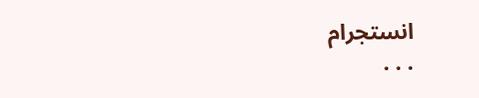انستجرام
. . .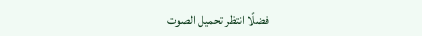فضلًا انتظر تحميل الصوت